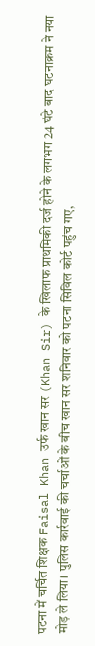पटना में चर्चित शिक्षक Faisal Khan उर्फ खान सर (Khan Sir) के खिलाफ प्राथमिकी दर्ज होने के लगभग 24 घंटे बाद घटनाक्रम ने नया मोड़ ले लिया। पुलिस कार्रवाई की चर्चाओं के बीच खान सर शनिवार को पटना सिविल कोर्ट पहुंच गए,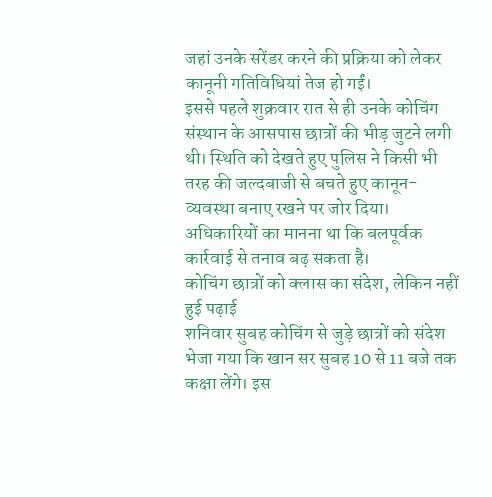जहां उनके सरेंडर करने की प्रक्रिया को लेकर कानूनी गतिविधियां तेज हो गईं।
इससे पहले शुक्रवार रात से ही उनके कोचिंग संस्थान के आसपास छात्रों की भीड़ जुटने लगी थी। स्थिति को देखते हुए पुलिस ने किसी भी तरह की जल्दबाजी से बचते हुए कानून-व्यवस्था बनाए रखने पर जोर दिया। अधिकारियों का मानना था कि बलपूर्वक कार्रवाई से तनाव बढ़ सकता है।
कोचिंग छात्रों को क्लास का संदेश, लेकिन नहीं हुई पढ़ाई
शनिवार सुबह कोचिंग से जुड़े छात्रों को संदेश भेजा गया कि खान सर सुबह 10 से 11 बजे तक कक्षा लेंगे। इस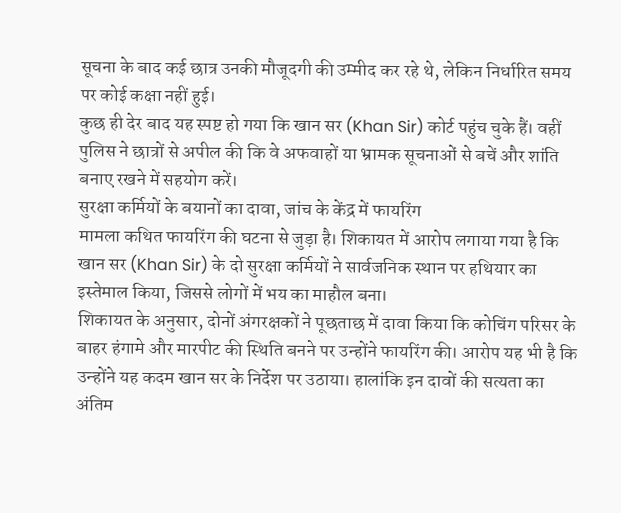सूचना के बाद कई छात्र उनकी मौजूदगी की उम्मीद कर रहे थे, लेकिन निर्धारित समय पर कोई कक्षा नहीं हुई।
कुछ ही देर बाद यह स्पष्ट हो गया कि खान सर (Khan Sir) कोर्ट पहुंच चुके हैं। वहीं पुलिस ने छात्रों से अपील की कि वे अफवाहों या भ्रामक सूचनाओं से बचें और शांति बनाए रखने में सहयोग करें।
सुरक्षा कर्मियों के बयानों का दावा, जांच के केंद्र में फायरिंग
मामला कथित फायरिंग की घटना से जुड़ा है। शिकायत में आरोप लगाया गया है कि खान सर (Khan Sir) के दो सुरक्षा कर्मियों ने सार्वजनिक स्थान पर हथियार का इस्तेमाल किया, जिससे लोगों में भय का माहौल बना।
शिकायत के अनुसार, दोनों अंगरक्षकों ने पूछताछ में दावा किया कि कोचिंग परिसर के बाहर हंगामे और मारपीट की स्थिति बनने पर उन्होंने फायरिंग की। आरोप यह भी है कि उन्होंने यह कदम खान सर के निर्देश पर उठाया। हालांकि इन दावों की सत्यता का अंतिम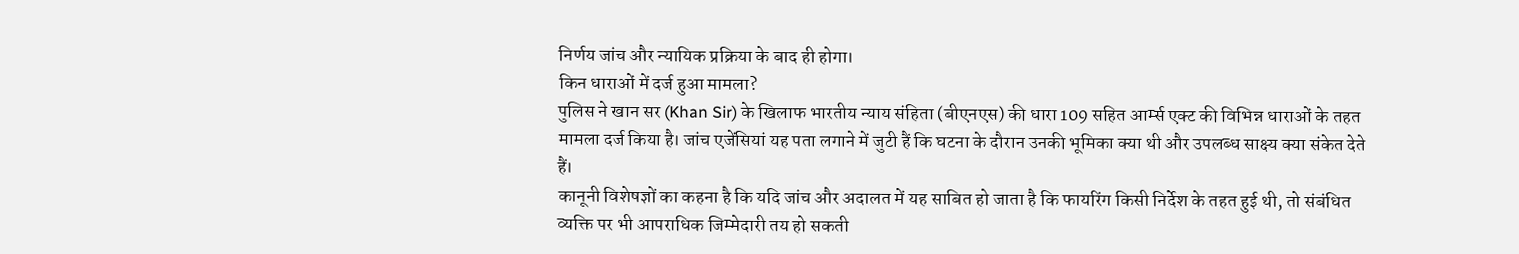निर्णय जांच और न्यायिक प्रक्रिया के बाद ही होगा।
किन धाराओं में दर्ज हुआ मामला?
पुलिस ने खान सर (Khan Sir) के खिलाफ भारतीय न्याय संहिता (बीएनएस) की धारा 109 सहित आर्म्स एक्ट की विभिन्न धाराओं के तहत मामला दर्ज किया है। जांच एजेंसियां यह पता लगाने में जुटी हैं कि घटना के दौरान उनकी भूमिका क्या थी और उपलब्ध साक्ष्य क्या संकेत देते हैं।
कानूनी विशेषज्ञों का कहना है कि यदि जांच और अदालत में यह साबित हो जाता है कि फायरिंग किसी निर्देश के तहत हुई थी, तो संबंधित व्यक्ति पर भी आपराधिक जिम्मेदारी तय हो सकती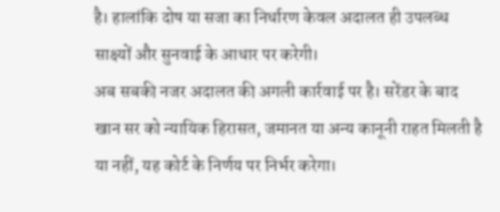है। हालांकि दोष या सजा का निर्धारण केवल अदालत ही उपलब्ध साक्ष्यों और सुनवाई के आधार पर करेगी।
अब सबकी नजर अदालत की अगली कार्रवाई पर है। सरेंडर के बाद खान सर को न्यायिक हिरासत, जमानत या अन्य कानूनी राहत मिलती है या नहीं, यह कोर्ट के निर्णय पर निर्भर करेगा।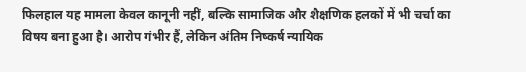फिलहाल यह मामला केवल कानूनी नहीं, बल्कि सामाजिक और शैक्षणिक हलकों में भी चर्चा का विषय बना हुआ है। आरोप गंभीर हैं, लेकिन अंतिम निष्कर्ष न्यायिक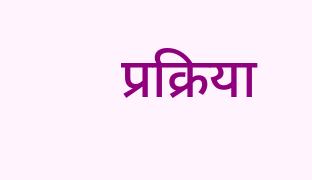प्रक्रिया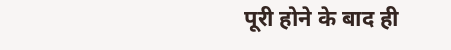पूरी होने के बाद ही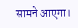सामने आएगा।